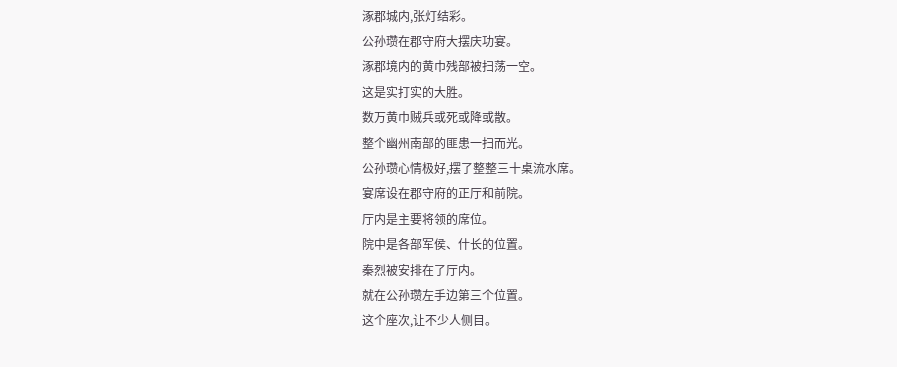涿郡城内,张灯结彩。
公孙瓒在郡守府大摆庆功宴。
涿郡境内的黄巾残部被扫荡一空。
这是实打实的大胜。
数万黄巾贼兵或死或降或散。
整个幽州南部的匪患一扫而光。
公孙瓒心情极好,摆了整整三十桌流水席。
宴席设在郡守府的正厅和前院。
厅内是主要将领的席位。
院中是各部军侯、什长的位置。
秦烈被安排在了厅内。
就在公孙瓒左手边第三个位置。
这个座次,让不少人侧目。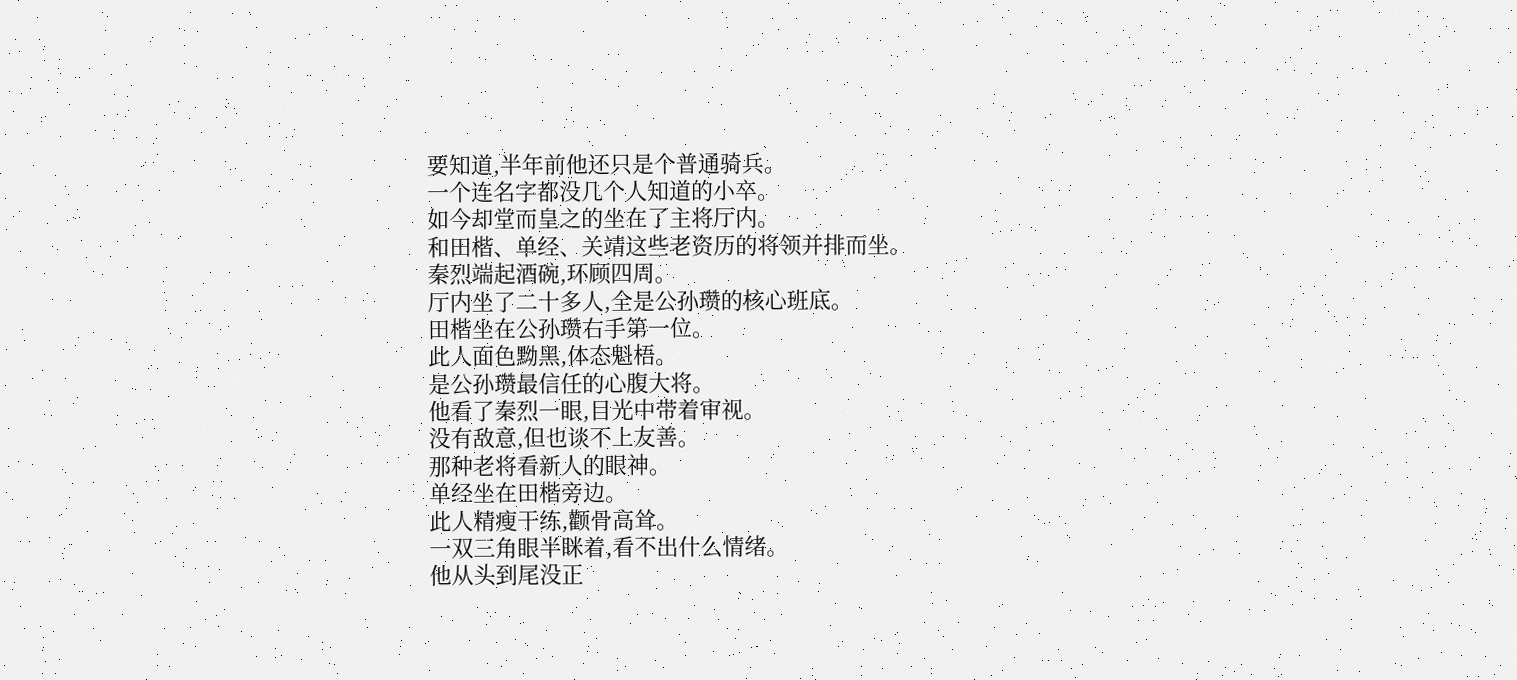要知道,半年前他还只是个普通骑兵。
一个连名字都没几个人知道的小卒。
如今却堂而皇之的坐在了主将厅内。
和田楷、单经、关靖这些老资历的将领并排而坐。
秦烈端起酒碗,环顾四周。
厅内坐了二十多人,全是公孙瓒的核心班底。
田楷坐在公孙瓒右手第一位。
此人面色黝黑,体态魁梧。
是公孙瓒最信任的心腹大将。
他看了秦烈一眼,目光中带着审视。
没有敌意,但也谈不上友善。
那种老将看新人的眼神。
单经坐在田楷旁边。
此人精瘦干练,颧骨高耸。
一双三角眼半眯着,看不出什么情绪。
他从头到尾没正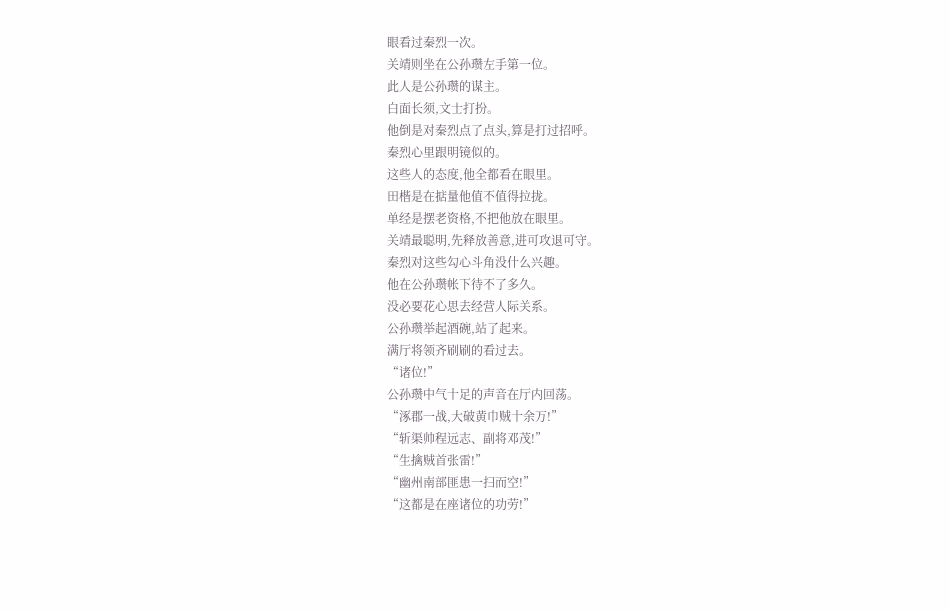眼看过秦烈一次。
关靖则坐在公孙瓒左手第一位。
此人是公孙瓒的谋主。
白面长须,文士打扮。
他倒是对秦烈点了点头,算是打过招呼。
秦烈心里跟明镜似的。
这些人的态度,他全都看在眼里。
田楷是在掂量他值不值得拉拢。
单经是摆老资格,不把他放在眼里。
关靖最聪明,先释放善意,进可攻退可守。
秦烈对这些勾心斗角没什么兴趣。
他在公孙瓒帐下待不了多久。
没必要花心思去经营人际关系。
公孙瓒举起酒碗,站了起来。
满厅将领齐刷刷的看过去。
“诸位!”
公孙瓒中气十足的声音在厅内回荡。
“涿郡一战,大破黄巾贼十余万!”
“斩渠帅程远志、副将邓茂!”
“生擒贼首张雷!”
“幽州南部匪患一扫而空!”
“这都是在座诸位的功劳!”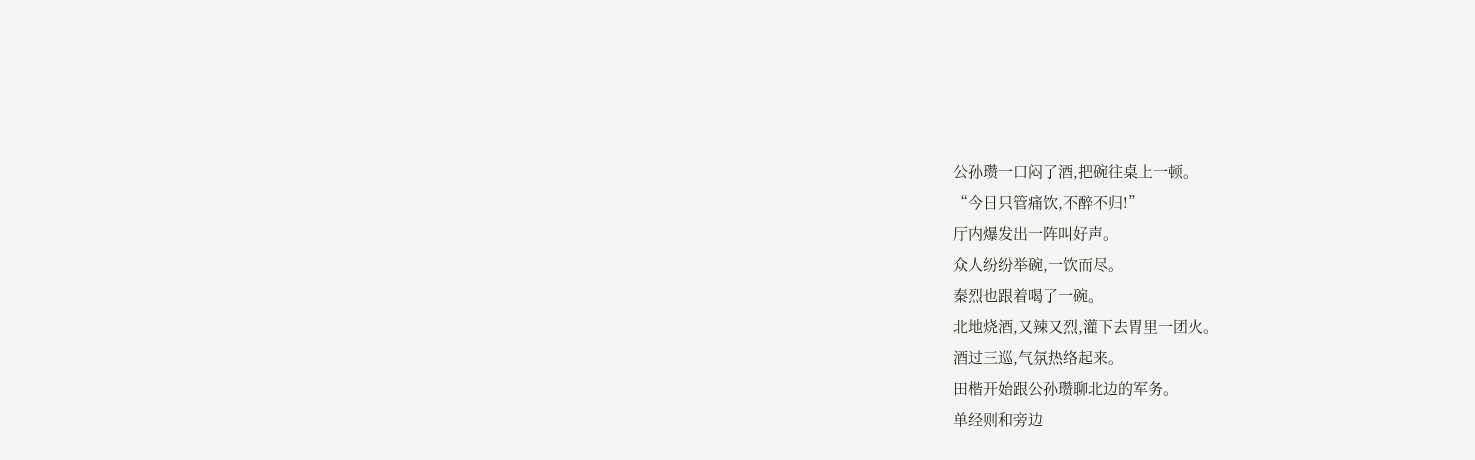公孙瓒一口闷了酒,把碗往桌上一顿。
“今日只管痛饮,不醉不归!”
厅内爆发出一阵叫好声。
众人纷纷举碗,一饮而尽。
秦烈也跟着喝了一碗。
北地烧酒,又辣又烈,灌下去胃里一团火。
酒过三巡,气氛热络起来。
田楷开始跟公孙瓒聊北边的军务。
单经则和旁边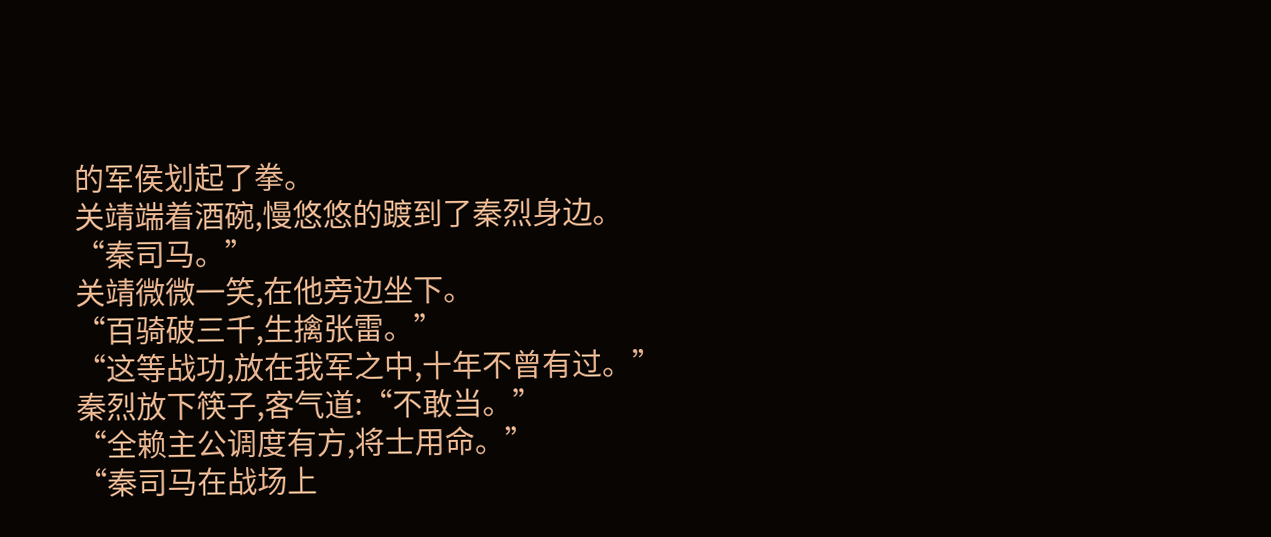的军侯划起了拳。
关靖端着酒碗,慢悠悠的踱到了秦烈身边。
“秦司马。”
关靖微微一笑,在他旁边坐下。
“百骑破三千,生擒张雷。”
“这等战功,放在我军之中,十年不曾有过。”
秦烈放下筷子,客气道:“不敢当。”
“全赖主公调度有方,将士用命。”
“秦司马在战场上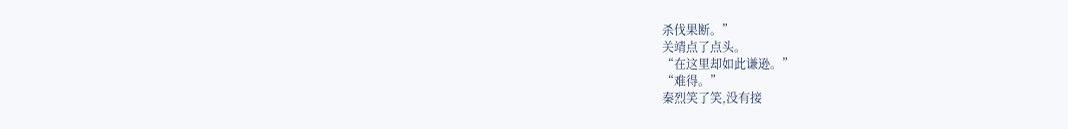杀伐果断。”
关靖点了点头。
“在这里却如此谦逊。”
“难得。”
秦烈笑了笑,没有接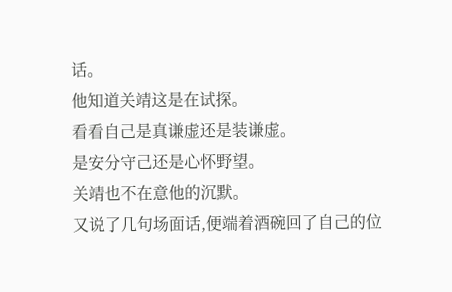话。
他知道关靖这是在试探。
看看自己是真谦虚还是装谦虚。
是安分守己还是心怀野望。
关靖也不在意他的沉默。
又说了几句场面话,便端着酒碗回了自己的位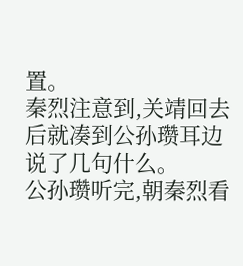置。
秦烈注意到,关靖回去后就凑到公孙瓒耳边说了几句什么。
公孙瓒听完,朝秦烈看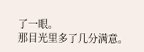了一眼。
那目光里多了几分满意。